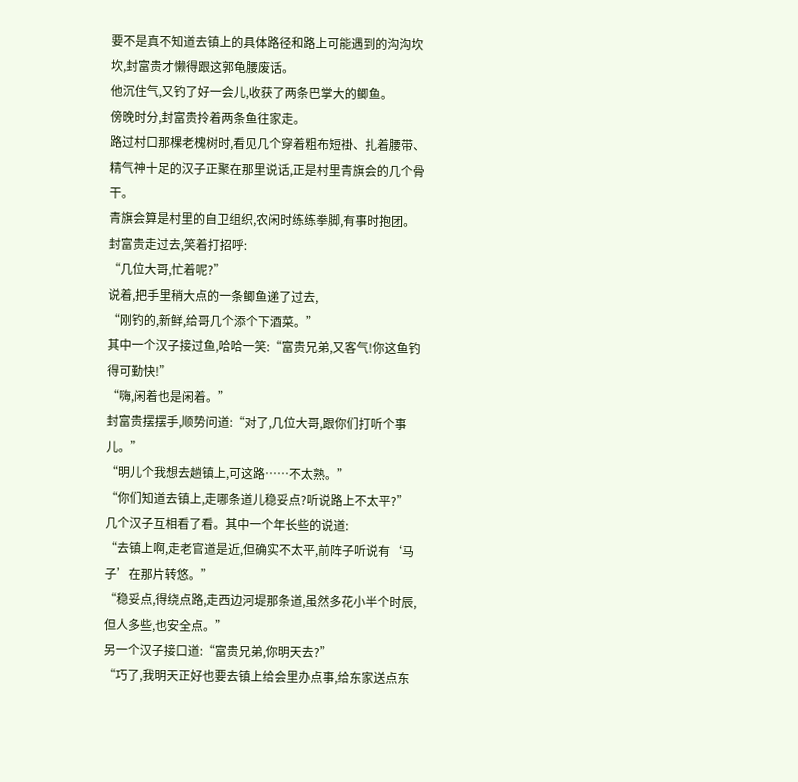要不是真不知道去镇上的具体路径和路上可能遇到的沟沟坎坎,封富贵才懒得跟这郭龟腰废话。
他沉住气,又钓了好一会儿,收获了两条巴掌大的鲫鱼。
傍晚时分,封富贵拎着两条鱼往家走。
路过村口那棵老槐树时,看见几个穿着粗布短褂、扎着腰带、精气神十足的汉子正聚在那里说话,正是村里青旗会的几个骨干。
青旗会算是村里的自卫组织,农闲时练练拳脚,有事时抱团。
封富贵走过去,笑着打招呼:
“几位大哥,忙着呢?”
说着,把手里稍大点的一条鲫鱼递了过去,
“刚钓的,新鲜,给哥几个添个下酒菜。”
其中一个汉子接过鱼,哈哈一笑:“富贵兄弟,又客气!你这鱼钓得可勤快!”
“嗨,闲着也是闲着。”
封富贵摆摆手,顺势问道:“对了,几位大哥,跟你们打听个事儿。”
“明儿个我想去趟镇上,可这路……不太熟。”
“你们知道去镇上,走哪条道儿稳妥点?听说路上不太平?”
几个汉子互相看了看。其中一个年长些的说道:
“去镇上啊,走老官道是近,但确实不太平,前阵子听说有‘马子’在那片转悠。”
“稳妥点,得绕点路,走西边河堤那条道,虽然多花小半个时辰,但人多些,也安全点。”
另一个汉子接口道:“富贵兄弟,你明天去?”
“巧了,我明天正好也要去镇上给会里办点事,给东家送点东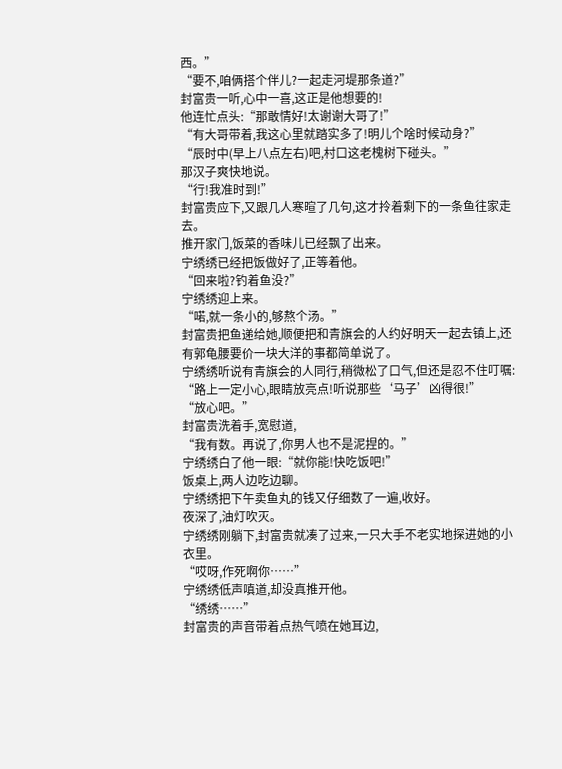西。”
“要不,咱俩搭个伴儿?一起走河堤那条道?”
封富贵一听,心中一喜,这正是他想要的!
他连忙点头:“那敢情好!太谢谢大哥了!”
“有大哥带着,我这心里就踏实多了!明儿个啥时候动身?”
“辰时中(早上八点左右)吧,村口这老槐树下碰头。”
那汉子爽快地说。
“行!我准时到!”
封富贵应下,又跟几人寒暄了几句,这才拎着剩下的一条鱼往家走去。
推开家门,饭菜的香味儿已经飘了出来。
宁绣绣已经把饭做好了,正等着他。
“回来啦?钓着鱼没?”
宁绣绣迎上来。
“喏,就一条小的,够熬个汤。”
封富贵把鱼递给她,顺便把和青旗会的人约好明天一起去镇上,还有郭龟腰要价一块大洋的事都简单说了。
宁绣绣听说有青旗会的人同行,稍微松了口气,但还是忍不住叮嘱:
“路上一定小心,眼睛放亮点!听说那些‘马子’凶得很!”
“放心吧。”
封富贵洗着手,宽慰道,
“我有数。再说了,你男人也不是泥捏的。”
宁绣绣白了他一眼:“就你能!快吃饭吧!”
饭桌上,两人边吃边聊。
宁绣绣把下午卖鱼丸的钱又仔细数了一遍,收好。
夜深了,油灯吹灭。
宁绣绣刚躺下,封富贵就凑了过来,一只大手不老实地探进她的小衣里。
“哎呀,作死啊你……”
宁绣绣低声嗔道,却没真推开他。
“绣绣……”
封富贵的声音带着点热气喷在她耳边,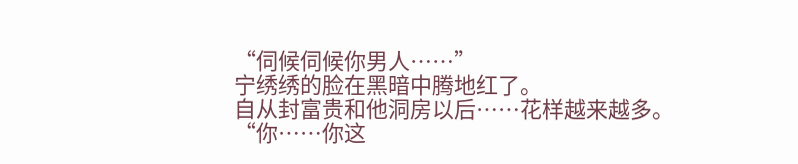“伺候伺候你男人……”
宁绣绣的脸在黑暗中腾地红了。
自从封富贵和他洞房以后……花样越来越多。
“你……你这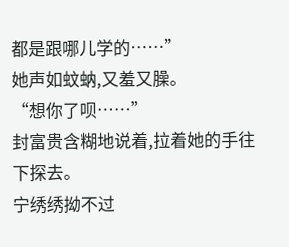都是跟哪儿学的……”
她声如蚊蚋,又羞又臊。
“想你了呗……”
封富贵含糊地说着,拉着她的手往下探去。
宁绣绣拗不过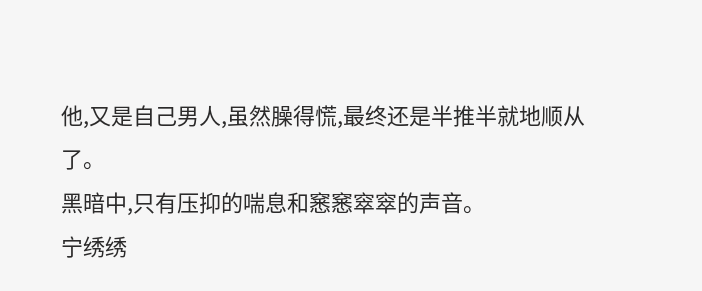他,又是自己男人,虽然臊得慌,最终还是半推半就地顺从了。
黑暗中,只有压抑的喘息和窸窸窣窣的声音。
宁绣绣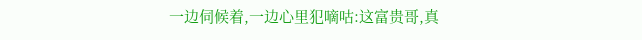一边伺候着,一边心里犯嘀咕:这富贵哥,真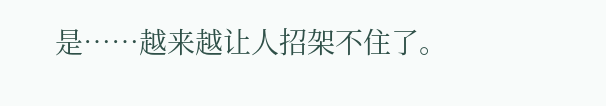是……越来越让人招架不住了。